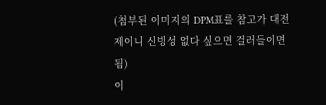(첨부된 이미지의 DPM표를 참고가 대전제이니 신빙성 없다 싶으면 걸러들이면 됨)
이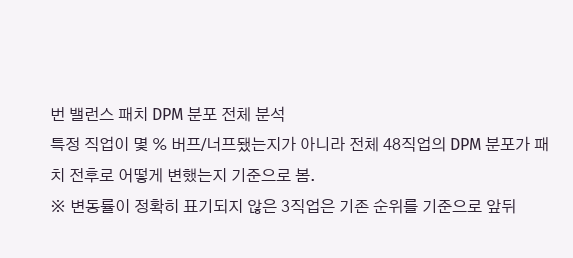번 밸런스 패치 DPM 분포 전체 분석
특정 직업이 몇 % 버프/너프됐는지가 아니라 전체 48직업의 DPM 분포가 패치 전후로 어떻게 변했는지 기준으로 봄.
※ 변동률이 정확히 표기되지 않은 3직업은 기존 순위를 기준으로 앞뒤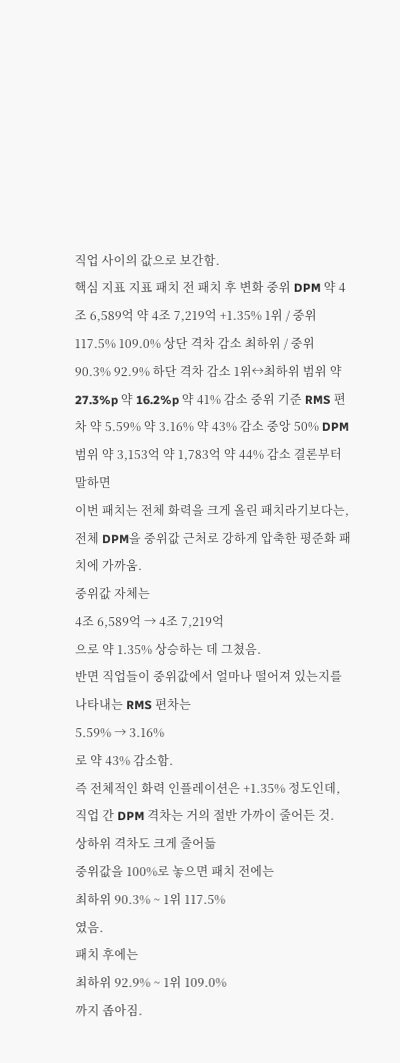직업 사이의 값으로 보간함.
핵심 지표 지표 패치 전 패치 후 변화 중위 DPM 약 4조 6,589억 약 4조 7,219억 +1.35% 1위 / 중위 117.5% 109.0% 상단 격차 감소 최하위 / 중위 90.3% 92.9% 하단 격차 감소 1위↔최하위 범위 약 27.3%p 약 16.2%p 약 41% 감소 중위 기준 RMS 편차 약 5.59% 약 3.16% 약 43% 감소 중앙 50% DPM 범위 약 3,153억 약 1,783억 약 44% 감소 결론부터 말하면
이번 패치는 전체 화력을 크게 올린 패치라기보다는, 전체 DPM을 중위값 근처로 강하게 압축한 평준화 패치에 가까움.
중위값 자체는
4조 6,589억 → 4조 7,219억
으로 약 1.35% 상승하는 데 그쳤음.
반면 직업들이 중위값에서 얼마나 떨어져 있는지를 나타내는 RMS 편차는
5.59% → 3.16%
로 약 43% 감소함.
즉 전체적인 화력 인플레이션은 +1.35% 정도인데, 직업 간 DPM 격차는 거의 절반 가까이 줄어든 것.
상하위 격차도 크게 줄어듦
중위값을 100%로 놓으면 패치 전에는
최하위 90.3% ~ 1위 117.5%
였음.
패치 후에는
최하위 92.9% ~ 1위 109.0%
까지 좁아짐.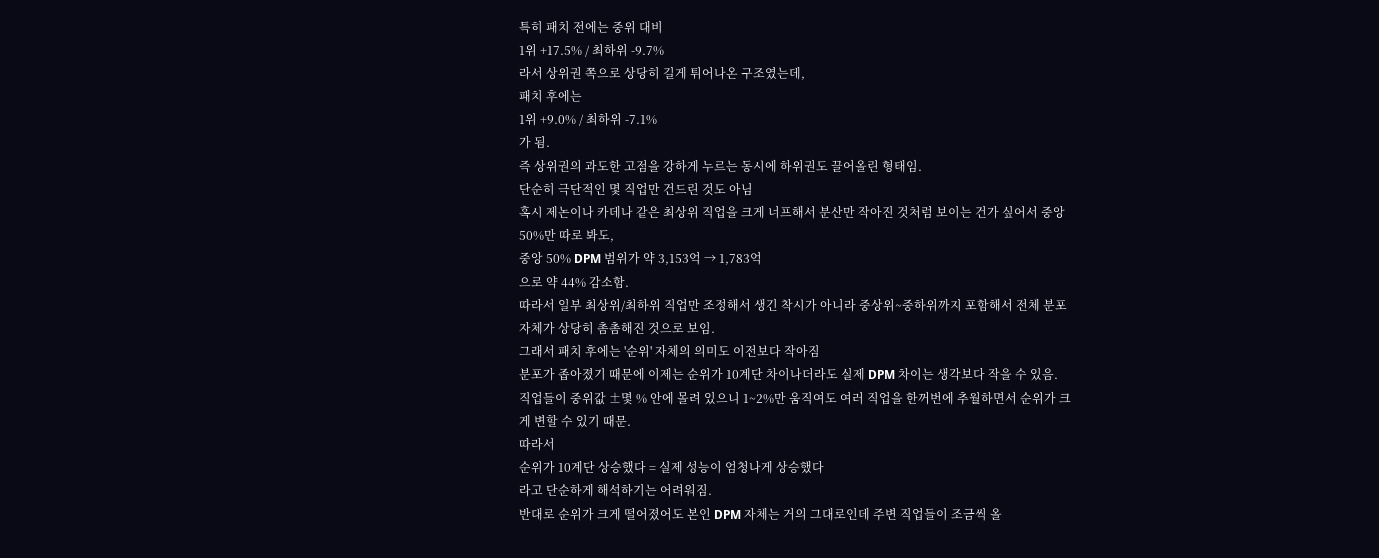특히 패치 전에는 중위 대비
1위 +17.5% / 최하위 -9.7%
라서 상위권 쪽으로 상당히 길게 튀어나온 구조였는데,
패치 후에는
1위 +9.0% / 최하위 -7.1%
가 됨.
즉 상위권의 과도한 고점을 강하게 누르는 동시에 하위권도 끌어올린 형태임.
단순히 극단적인 몇 직업만 건드린 것도 아님
혹시 제논이나 카데나 같은 최상위 직업을 크게 너프해서 분산만 작아진 것처럼 보이는 건가 싶어서 중앙 50%만 따로 봐도,
중앙 50% DPM 범위가 약 3,153억 → 1,783억
으로 약 44% 감소함.
따라서 일부 최상위/최하위 직업만 조정해서 생긴 착시가 아니라 중상위~중하위까지 포함해서 전체 분포 자체가 상당히 촘촘해진 것으로 보임.
그래서 패치 후에는 '순위' 자체의 의미도 이전보다 작아짐
분포가 좁아졌기 때문에 이제는 순위가 10계단 차이나더라도 실제 DPM 차이는 생각보다 작을 수 있음.
직업들이 중위값 ±몇 % 안에 몰려 있으니 1~2%만 움직여도 여러 직업을 한꺼번에 추월하면서 순위가 크게 변할 수 있기 때문.
따라서
순위가 10계단 상승했다 = 실제 성능이 엄청나게 상승했다
라고 단순하게 해석하기는 어려워짐.
반대로 순위가 크게 떨어졌어도 본인 DPM 자체는 거의 그대로인데 주변 직업들이 조금씩 올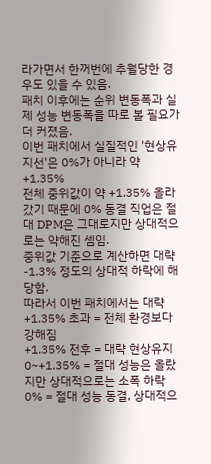라가면서 한꺼번에 추월당한 경우도 있을 수 있음.
패치 이후에는 순위 변동폭과 실제 성능 변동폭을 따로 볼 필요가 더 커졌음.
이번 패치에서 실질적인 '현상유지선'은 0%가 아니라 약 +1.35%
전체 중위값이 약 +1.35% 올라갔기 때문에 0% 동결 직업은 절대 DPM은 그대로지만 상대적으로는 약해진 셈임.
중위값 기준으로 계산하면 대략 -1.3% 정도의 상대적 하락에 해당함.
따라서 이번 패치에서는 대략
+1.35% 초과 = 전체 환경보다 강해짐
+1.35% 전후 = 대략 현상유지
0~+1.35% = 절대 성능은 올랐지만 상대적으로는 소폭 하락
0% = 절대 성능 동결, 상대적으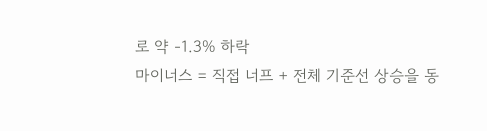로 약 -1.3% 하락
마이너스 = 직접 너프 + 전체 기준선 상승을 동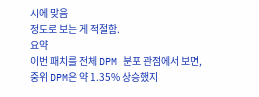시에 맞음
정도로 보는 게 적절함.
요약
이번 패치를 전체 DPM 분포 관점에서 보면,
중위 DPM은 약 1.35% 상승했지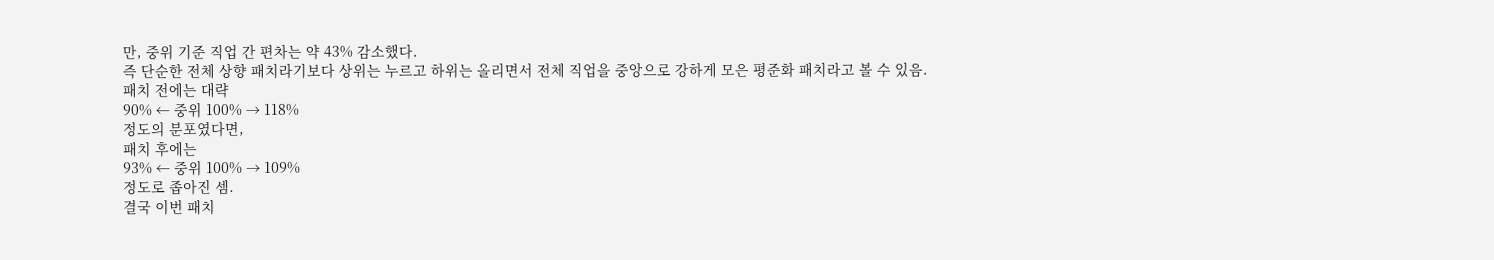만, 중위 기준 직업 간 편차는 약 43% 감소했다.
즉 단순한 전체 상향 패치라기보다 상위는 누르고 하위는 올리면서 전체 직업을 중앙으로 강하게 모은 평준화 패치라고 볼 수 있음.
패치 전에는 대략
90% ← 중위 100% → 118%
정도의 분포였다면,
패치 후에는
93% ← 중위 100% → 109%
정도로 좁아진 셈.
결국 이번 패치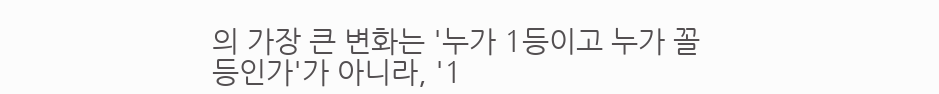의 가장 큰 변화는 '누가 1등이고 누가 꼴등인가'가 아니라, '1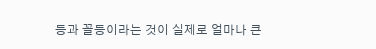등과 꼴등이라는 것이 실제로 얼마나 큰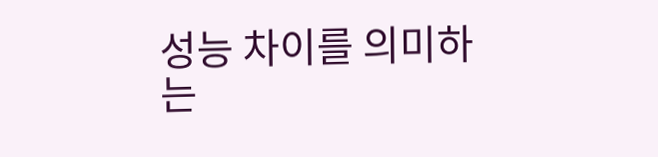성능 차이를 의미하는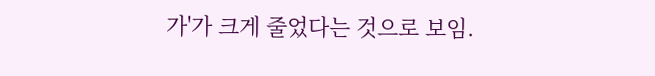가'가 크게 줄었다는 것으로 보임.